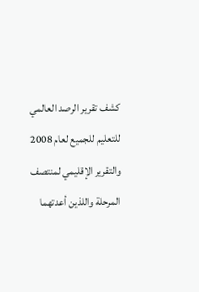كشف تقرير الرصد العالمي للتعليم للجميع لعام 2008 والتقرير الإقليمي لمنتصف المرحلة واللذين أعدتهما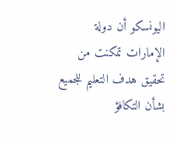اليونسكو أن دولة الإمارات تمكنت من تحقيق هدف التعليم للجميع بشأن التكافؤ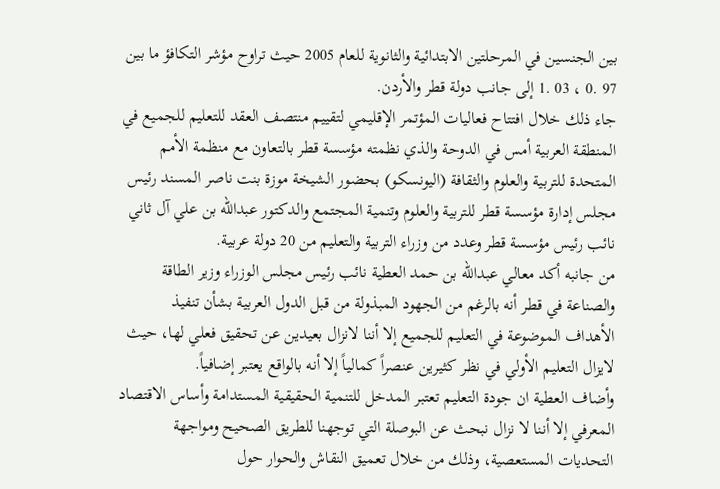بين الجنسين في المرحلتين الابتدائية والثانوية للعام 2005 حيث تراوح مؤشر التكافؤ ما بين 97 .0 ، 03 .1 إلى جانب دولة قطر والأردن.
جاء ذلك خلال افتتاح فعاليات المؤتمر الإقليمي لتقييم منتصف العقد للتعليم للجميع في المنطقة العربية أمس في الدوحة والذي نظمته مؤسسة قطر بالتعاون مع منظمة الأمم المتحدة للتربية والعلوم والثقافة (اليونسكو) بحضور الشيخة موزة بنت ناصر المسند رئيس مجلس إدارة مؤسسة قطر للتربية والعلوم وتنمية المجتمع والدكتور عبدالله بن علي آل ثاني نائب رئيس مؤسسة قطر وعدد من وزراء التربية والتعليم من 20 دولة عربية.
من جانبه أكد معالي عبدالله بن حمد العطية نائب رئيس مجلس الوزراء وزير الطاقة والصناعة في قطر أنه بالرغم من الجهود المبذولة من قبل الدول العربية بشأن تنفيذ الأهداف الموضوعة في التعليم للجميع إلا أننا لانزال بعيدين عن تحقيق فعلي لها، حيث لايزال التعليم الأولي في نظر كثيرين عنصراً كمالياً إلا أنه بالواقع يعتبر إضافياً.
وأضاف العطية ان جودة التعليم تعتبر المدخل للتنمية الحقيقية المستدامة وأساس الاقتصاد المعرفي إلا أننا لا نزال نبحث عن البوصلة التي توجهنا للطريق الصحيح ومواجهة التحديات المستعصية، وذلك من خلال تعميق النقاش والحوار حول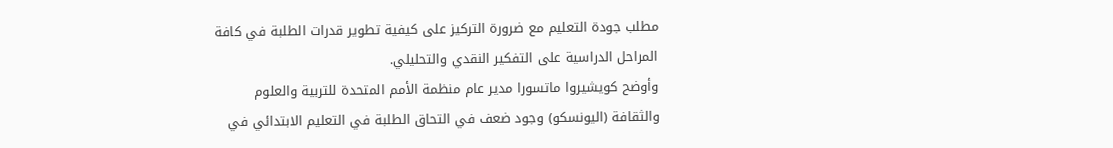مطلب جودة التعليم مع ضرورة التركيز على كيفية تطوير قدرات الطلبة في كافة المراحل الدراسية على التفكير النقدي والتحليلي.
وأوضح كويشيروا ماتسورا مدير عام منظمة الأمم المتحدة للتربية والعلوم والثقافة (اليونسكو) وجود ضعف في التحاق الطلبة في التعليم الابتدائي في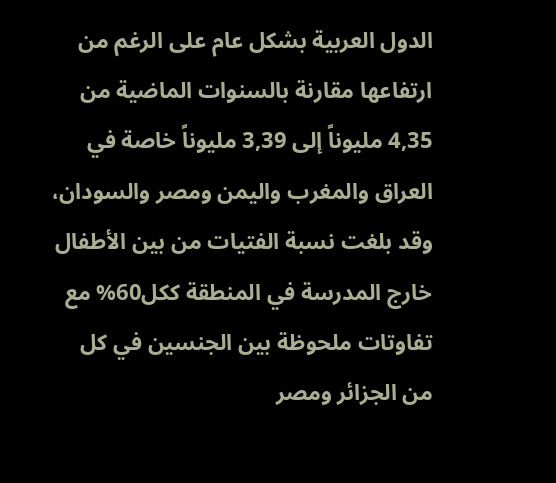الدول العربية بشكل عام على الرغم من ارتفاعها مقارنة بالسنوات الماضية من 4,35 مليوناً إلى 3,39 مليوناً خاصة في العراق والمغرب واليمن ومصر والسودان، وقد بلغت نسبة الفتيات من بين الأطفال خارج المدرسة في المنطقة ككل60% مع تفاوتات ملحوظة بين الجنسين في كل من الجزائر ومصر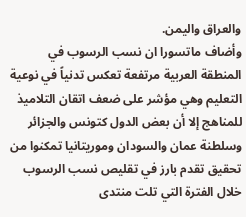والعراق واليمن.
وأضاف ماتسورا ان نسب الرسوب في المنطقة العربية مرتفعة تعكس تدنياً في نوعية التعليم وهي مؤشر على ضعف اتقان التلاميذ للمناهج إلا أن بعض الدول كتونس والجزائر وسلطنة عمان والسودان وموريتانيا تمكنوا من تحقيق تقدم بارز في تقليص نسب الرسوب خلال الفترة التي تلت منتدى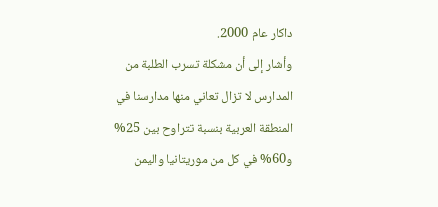داكار عام 2000.
وأشار إلى أن مشكلة تسرب الطلبة من المدارس لا تزال تعاني منها مدارسنا في المنطقة العربية بنسبة تتراوح بين 25% و60% في كل من موريتانيا واليمن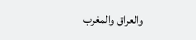والعراق والمغرب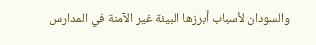والسودان لأسباب أبرزها البيئة غير الآمنة في المدارس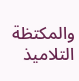والمكتظة التلاميذ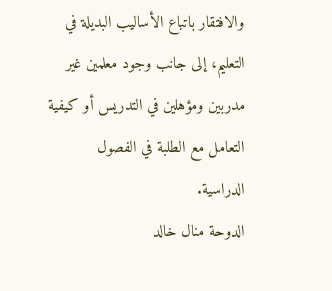والافتقار باتباع الأساليب البديلة في التعليم، إلى جانب وجود معلمين غير مدربين ومؤهلين في التدريس أو كيفية التعامل مع الطلبة في الفصول الدراسية.
الدوحة منال خالد